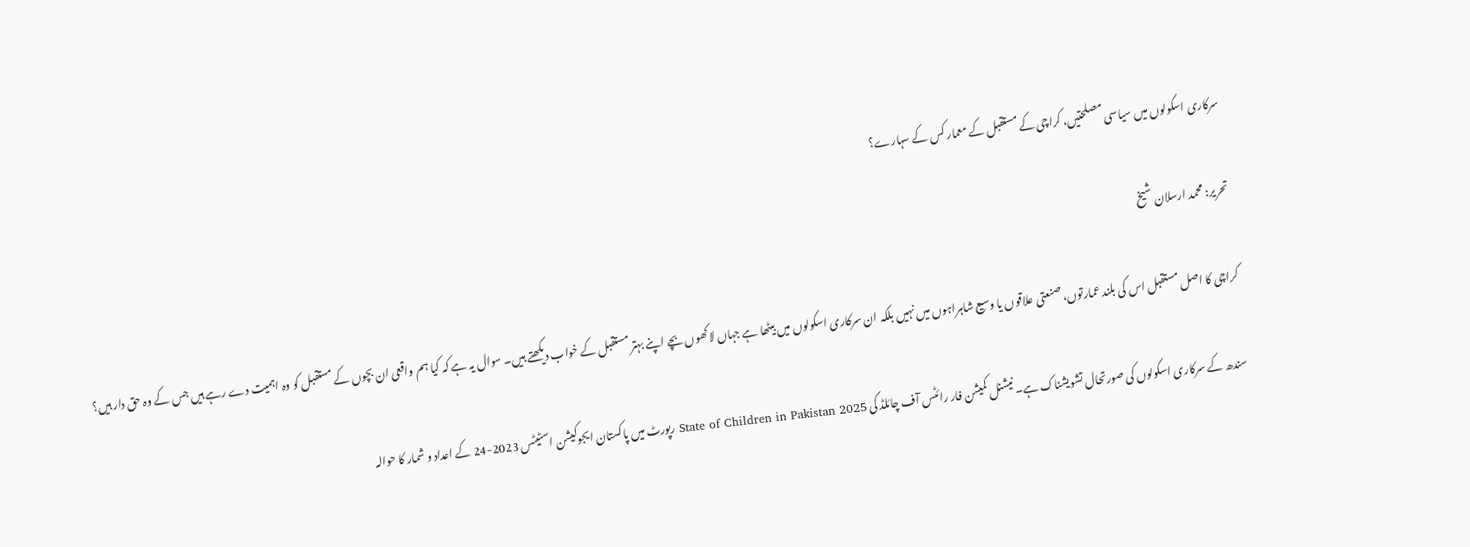سرکاری اسکولوں میں سیاسی مصلحتیں، کراچی کے مستقبل کے معمار کس کے سہارے؟

تحریر: محمد ارسلان شیخ

کراچی کا اصل مستقبل اس کی بلند عمارتوں، صنعتی علاقوں یا وسیع شاہراہوں میں نہیں بلکہ ان سرکاری اسکولوں میں بیٹھا ہے جہاں لاکھوں بچے اپنے بہتر مستقبل کے خواب دیکھتے ہیں۔ سوال یہ ہے کہ کیا ہم واقعی ان بچوں کے مستقبل کو وہ اہمیت دے رہے ہیں جس کے وہ حق دار ہیں؟

سندھ کے سرکاری اسکولوں کی صورتحال تشویشناک ہے۔ نیشنل کمیشن فار رائٹس آف چائلڈ کی State of Children in Pakistan 2025 رپورٹ میں پاکستان ایجوکیشن اسٹیٹس 2023-24 کے اعداد و شمار کا حوالہ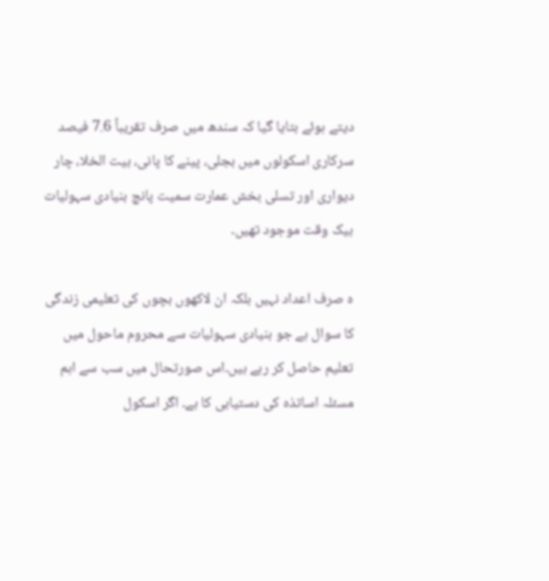دیتے ہوئے بتایا گیا کہ سندھ میں صرف تقریباً 7.6 فیصد سرکاری اسکولوں میں بجلی، پینے کا پانی، بیت الخلا، چار دیواری اور تسلی بخش عمارت سمیت پانچ بنیادی سہولیات بیک وقت موجود تھیں۔

ہ صرف اعداد نہیں بلکہ ان لاکھوں بچوں کی تعلیمی زندگی کا سوال ہے جو بنیادی سہولیات سے محروم ماحول میں تعلیم حاصل کر رہے ہیں۔اس صورتحال میں سب سے اہم مسئلہ اساتذہ کی دستیابی کا ہے۔ اگر اسکول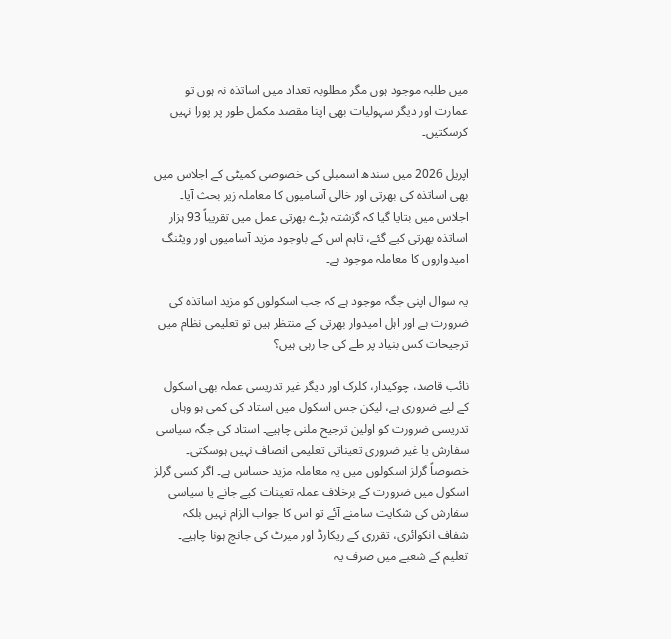میں طلبہ موجود ہوں مگر مطلوبہ تعداد میں اساتذہ نہ ہوں تو عمارت اور دیگر سہولیات بھی اپنا مقصد مکمل طور پر پورا نہیں کرسکتیں۔

اپریل 2026 میں سندھ اسمبلی کی خصوصی کمیٹی کے اجلاس میں بھی اساتذہ کی بھرتی اور خالی آسامیوں کا معاملہ زیر بحث آیا۔ اجلاس میں بتایا گیا کہ گزشتہ بڑے بھرتی عمل میں تقریباً 93 ہزار اساتذہ بھرتی کیے گئے، تاہم اس کے باوجود مزید آسامیوں اور ویٹنگ امیدواروں کا معاملہ موجود ہے۔

یہ سوال اپنی جگہ موجود ہے کہ جب اسکولوں کو مزید اساتذہ کی ضرورت ہے اور اہل امیدوار بھرتی کے منتظر ہیں تو تعلیمی نظام میں ترجیحات کس بنیاد پر طے کی جا رہی ہیں؟

نائب قاصد، چوکیدار، کلرک اور دیگر غیر تدریسی عملہ بھی اسکول کے لیے ضروری ہے، لیکن جس اسکول میں استاد کی کمی ہو وہاں تدریسی ضرورت کو اولین ترجیح ملنی چاہیے۔ استاد کی جگہ سیاسی سفارش یا غیر ضروری تعیناتی تعلیمی انصاف نہیں ہوسکتی۔
خصوصاً گرلز اسکولوں میں یہ معاملہ مزید حساس ہے۔ اگر کسی گرلز اسکول میں ضرورت کے برخلاف عملہ تعینات کیے جانے یا سیاسی سفارش کی شکایت سامنے آئے تو اس کا جواب الزام نہیں بلکہ شفاف انکوائری، تقرری کے ریکارڈ اور میرٹ کی جانچ ہونا چاہیے۔
تعلیم کے شعبے میں صرف یہ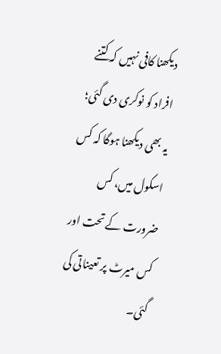دیکھنا کافی نہیں کہ کتنے افراد کو نوکری دی گئی؛ یہ بھی دیکھنا ہوگا کہ کس اسکول میں، کس ضرورت کے تحت اور کس میرٹ پر تعیناتی کی گئی۔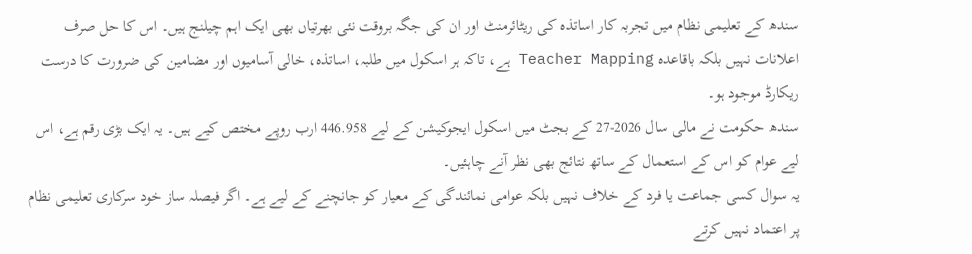سندھ کے تعلیمی نظام میں تجربہ کار اساتذہ کی ریٹائرمنٹ اور ان کی جگہ بروقت نئی بھرتیاں بھی ایک اہم چیلنج ہیں۔ اس کا حل صرف اعلانات نہیں بلکہ باقاعدہ Teacher Mapping ہے، تاکہ ہر اسکول میں طلبہ، اساتذہ، خالی آسامیوں اور مضامین کی ضرورت کا درست ریکارڈ موجود ہو۔
سندھ حکومت نے مالی سال 2026-27 کے بجٹ میں اسکول ایجوکیشن کے لیے 446.958 ارب روپے مختص کیے ہیں۔ یہ ایک بڑی رقم ہے، اس لیے عوام کو اس کے استعمال کے ساتھ نتائج بھی نظر آنے چاہئیں۔
یہ سوال کسی جماعت یا فرد کے خلاف نہیں بلکہ عوامی نمائندگی کے معیار کو جانچنے کے لیے ہے۔ اگر فیصلہ ساز خود سرکاری تعلیمی نظام پر اعتماد نہیں کرتے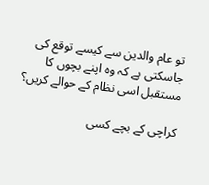تو عام والدین سے کیسے توقع کی جاسکتی ہے کہ وہ اپنے بچوں کا مستقبل اسی نظام کے حوالے کریں؟

کراچی کے بچے کسی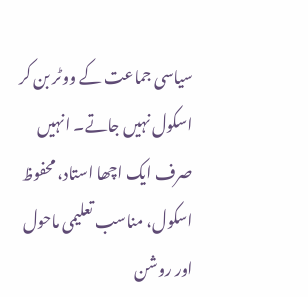سیاسی جماعت کے ووٹر بن کر اسکول نہیں جاتے۔ انہیں صرف ایک اچھا استاد، محفوظ اسکول، مناسب تعلیمی ماحول اور روشن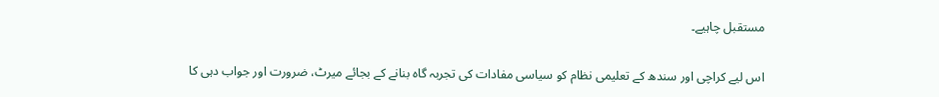مستقبل چاہیے۔

اس لیے کراچی اور سندھ کے تعلیمی نظام کو سیاسی مفادات کی تجربہ گاہ بنانے کے بجائے میرٹ، ضرورت اور جواب دہی کا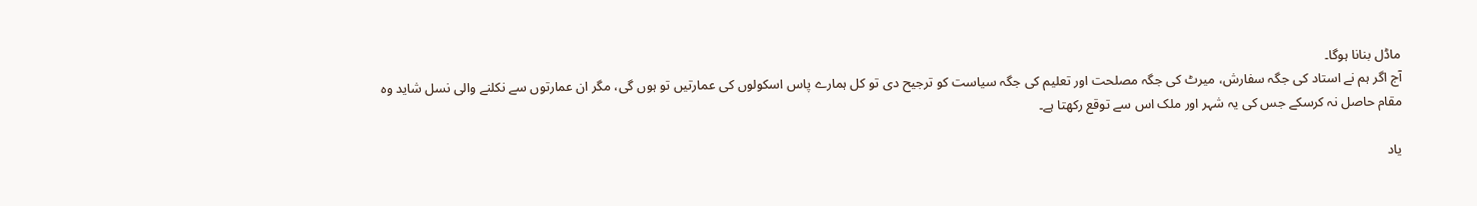ماڈل بنانا ہوگا۔
آج اگر ہم نے استاد کی جگہ سفارش، میرٹ کی جگہ مصلحت اور تعلیم کی جگہ سیاست کو ترجیح دی تو کل ہمارے پاس اسکولوں کی عمارتیں تو ہوں گی، مگر ان عمارتوں سے نکلنے والی نسل شاید وہ مقام حاصل نہ کرسکے جس کی یہ شہر اور ملک اس سے توقع رکھتا ہے۔

یاد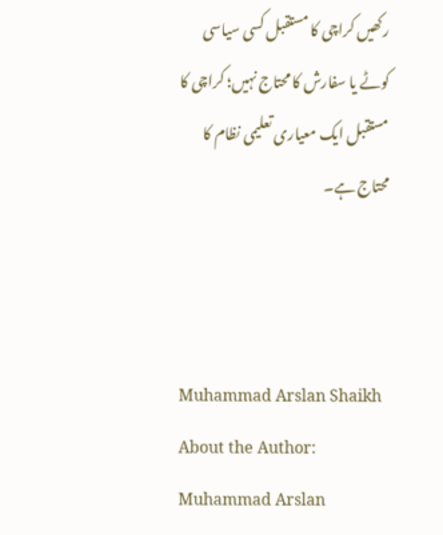رکھیں کراچی کا مستقبل کسی سیاسی کوٹے یا سفارش کا محتاج نہیں؛ کراچی کا مستقبل ایک معیاری تعلیمی نظام کا محتاج ہے۔



Muhammad Arslan Shaikh
About the Author: Muhammad Arslan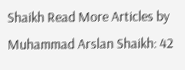Shaikh Read More Articles by Muhammad Arslan Shaikh: 42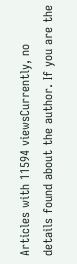Articles with 11594 viewsCurrently, no details found about the author. If you are the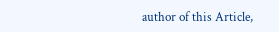author of this Article,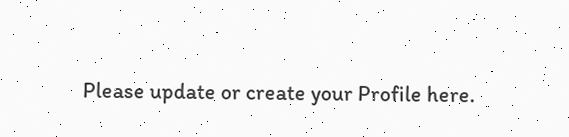Please update or create your Profile here.